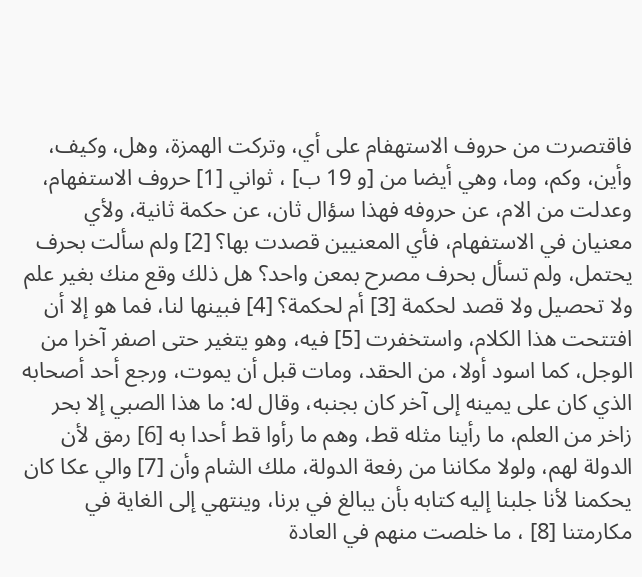فاقتصرت من حروف الاستهفام على أي، وتركت الهمزة، وهل، وكيف، وأين، وكم، وما، وهي أيضا من [و 19 ب] ، ثواني [1] حروف الاستفهام، وعدلت من الام، عن حروفه فهذا سؤال ثان، عن حكمة ثانية، ولأي معنيان في الاستفهام، فأي المعنيين قصدت بها؟ [2] ولم سألت بحرف يحتمل، ولم تسأل بحرف مصرح بمعن واحد؟ هل ذلك وقع منك بغير علم ولا تحصيل ولا قصد لحكمة [3] أم لحكمة؟ [4] فبينها لنا، فما هو إلا أن افتتحت هذا الكلام، واستخفرت [5] فيه، وهو يتغير حتى اصفر آخرا من الوجل، كما اسود أولا، من الحقد، ومات قبل أن يموت، ورجع أحد أصحابه الذي كان على يمينه إلى آخر كان بجنبه، وقال له: ما هذا الصبي إلا بحر زاخر من العلم، ما رأينا مثله قط، وهم ما رأوا قط أحدا به [6] رمق لأن الدولة لهم، ولولا مكاننا من رفعة الدولة، ملك الشام وأن [7] والي عكا كان يحكمنا لأنا جلبنا إليه كتابه بأن يبالغ في برنا، وينتهي إلى الغاية في مكارمتنا [8] ، ما خلصت منهم في العادة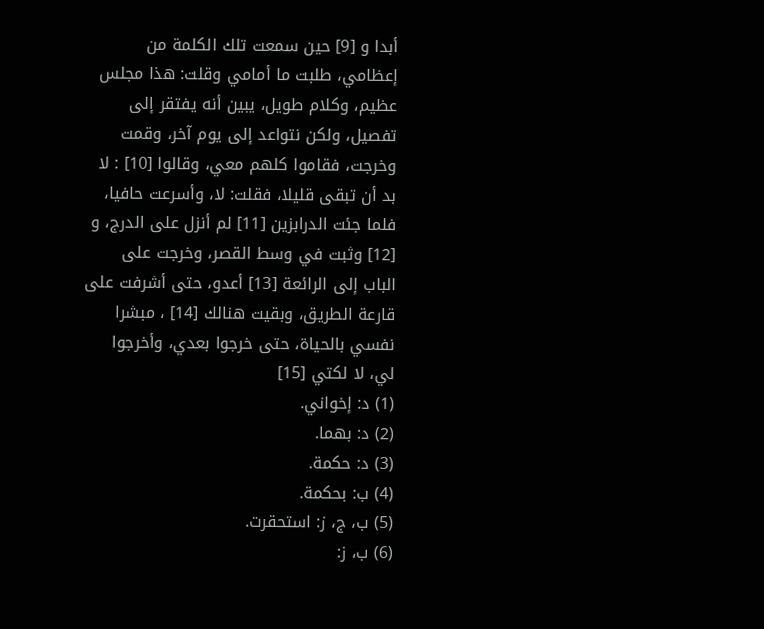أبدا و [9] حين سمعت تلك الكلمة من إعظامي، طلبت ما أمامي وقلت: هذا مجلس عظيم، وكلام طويل، يبين أنه يفتقر إلى تفصيل، ولكن نتواعد إلى يوم آخر، وقمت وخرجت، فقاموا كلهم معي، وقالوا [10] : لا بد أن تبقى قليلا، فقلت: لا، وأسرعت حافيا، فلما جئت الدرابزين [11] لم أنزل على الدرج، و [12] وثبت في وسط القصر، وخرجت على الباب إلى الرائعة [13] أعدو، حتى أشرفت على قارعة الطريق، وبقيت هنالك [14] ، مبشرا نفسي بالحياة، حتى خرجوا بعدي، وأخرجوا لي، لا لكتي [15]
(1) د: إخواني.
(2) د: بهما.
(3) د: حكمة.
(4) ب: بحكمة.
(5) ب، ج، ز: استحقرت.
(6) ب، ز: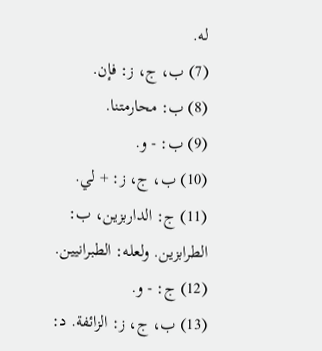له.
(7) ب، ج، ز: فإن.
(8) ب: محارمتنا.
(9) ب: - و.
(10) ب، ج، ز: + لي.
(11) ج: الداربزين، ب: الطرابزين. ولعله: الطبرانيين.
(12) ج: - و.
(13) ب، ج، ز: الزائفة. د: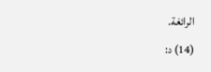الرائغة.
(14) د: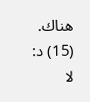هناك.
(15) د: لا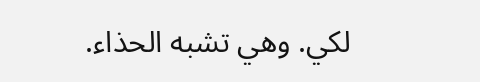لكي. وهي تشبه الحذاء.